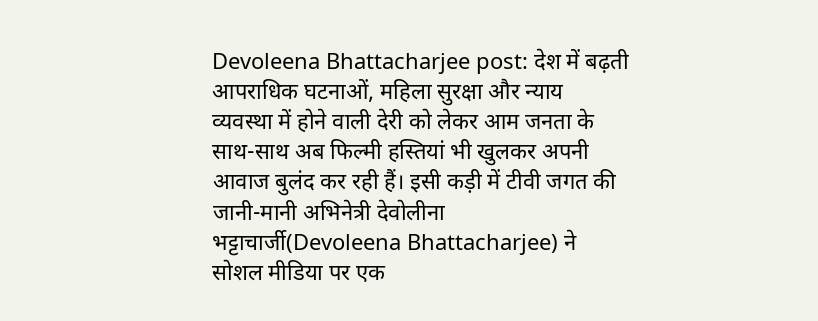Devoleena Bhattacharjee post: देश में बढ़ती आपराधिक घटनाओं, महिला सुरक्षा और न्याय व्यवस्था में होने वाली देरी को लेकर आम जनता के साथ-साथ अब फिल्मी हस्तियां भी खुलकर अपनी आवाज बुलंद कर रही हैं। इसी कड़ी में टीवी जगत की जानी-मानी अभिनेत्री देवोलीना भट्टाचार्जी(Devoleena Bhattacharjee) ने सोशल मीडिया पर एक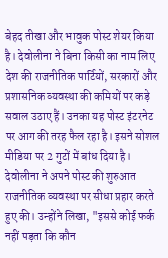बेहद तीखा और भावुक पोस्ट शेयर किया है। देवोलीना ने बिना किसी का नाम लिए देश की राजनीतिक पार्टियों, सरकारों और प्रशासनिक व्यवस्था की कमियों पर कड़े सवाल उठाए हैं। उनका यह पोस्ट इंटरनेट पर आग की तरह फैल रहा है। इसने सोशल मीडिया पर 2 गुटों में बांध दिया है।
देवोलीना ने अपने पोस्ट की शुरुआत राजनीतिक व्यवस्था पर सीधा प्रहार करते हुए की। उन्होंने लिखा, "इससे कोई फर्क नहीं पड़ता कि कौन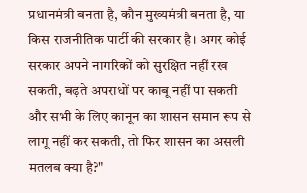प्रधानमंत्री बनता है, कौन मुख्यमंत्री बनता है, या किस राजनीतिक पार्टी की सरकार है। अगर कोई सरकार अपने नागरिकों को सुरक्षित नहीं रख सकती, बढ़ते अपराधों पर काबू नहीं पा सकती और सभी के लिए कानून का शासन समान रूप से लागू नहीं कर सकती, तो फिर शासन का असली मतलब क्या है?"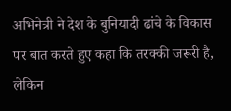अभिनेत्री ने देश के बुनियादी ढांचे के विकास पर बात करते हुए कहा कि तरक्की जरूरी है, लेकिन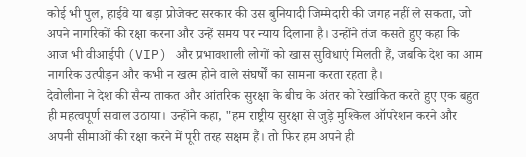कोई भी पुल, हाईवे या बड़ा प्रोजेक्ट सरकार की उस बुनियादी जिम्मेदारी की जगह नहीं ले सकता, जो अपने नागरिकों की रक्षा करना और उन्हें समय पर न्याय दिलाना है। उन्होंने तंज कसते हुए कहा कि आज भी वीआईपी (VIP) और प्रभावशाली लोगों को खास सुविधाएं मिलती हैं, जबकि देश का आम नागरिक उत्पीड़न और कभी न खत्म होने वाले संघर्षों का सामना करता रहता है।
देवोलीना ने देश की सैन्य ताकत और आंतरिक सुरक्षा के बीच के अंतर को रेखांकित करते हुए एक बहुत ही महत्वपूर्ण सवाल उठाया। उन्होंने कहा, "हम राष्ट्रीय सुरक्षा से जुड़े मुश्किल ऑपरेशन करने और अपनी सीमाओं की रक्षा करने में पूरी तरह सक्षम हैं। तो फिर हम अपने ही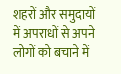शहरों और समुदायों में अपराधों से अपने लोगों को बचाने में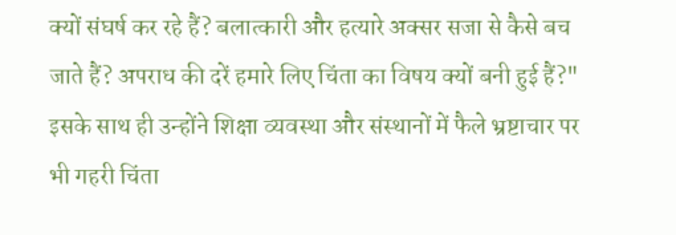क्यों संघर्ष कर रहे हैं? बलात्कारी और हत्यारे अक्सर सजा से कैसे बच जाते हैं? अपराध की दरें हमारे लिए चिंता का विषय क्यों बनी हुई हैं?"
इसके साथ ही उन्होंने शिक्षा व्यवस्था और संस्थानों में फैले भ्रष्टाचार पर भी गहरी चिंता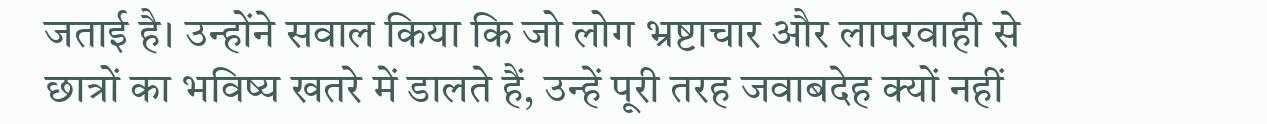जताई है। उन्होंने सवाल किया कि जो लोग भ्रष्टाचार और लापरवाही से छात्रों का भविष्य खतरे में डालते हैं, उन्हें पूरी तरह जवाबदेह क्यों नहीं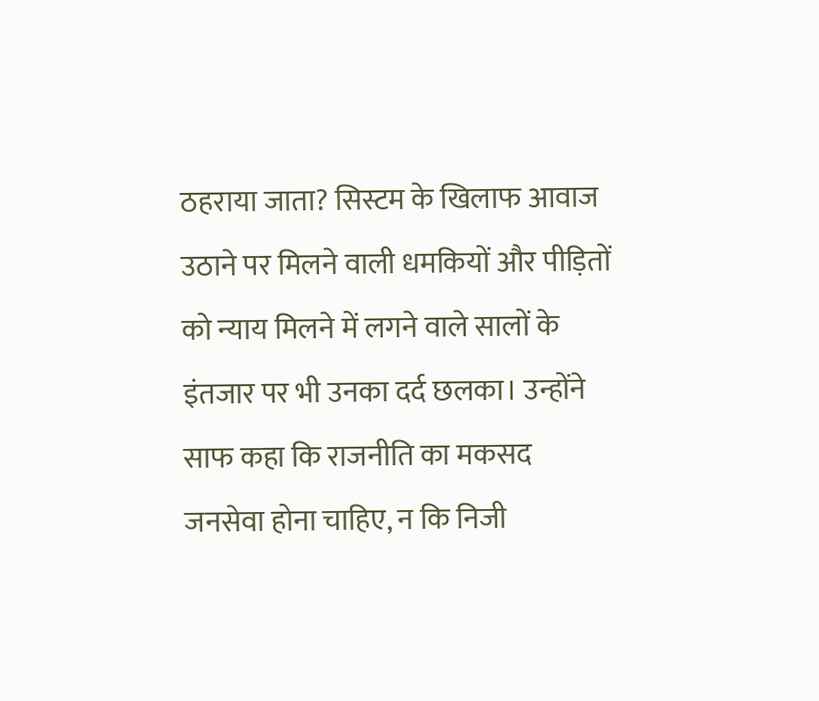ठहराया जाता? सिस्टम के खिलाफ आवाज उठाने पर मिलने वाली धमकियों और पीड़ितों को न्याय मिलने में लगने वाले सालों के इंतजार पर भी उनका दर्द छलका। उन्होंने साफ कहा कि राजनीति का मकसद जनसेवा होना चाहिए, न कि निजी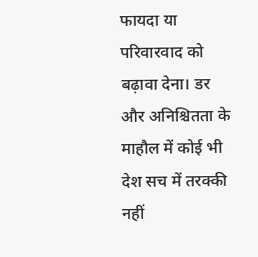फायदा या परिवारवाद को बढ़ावा देना। डर और अनिश्चितता के माहौल में कोई भी देश सच में तरक्की नहीं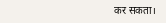कर सकता।